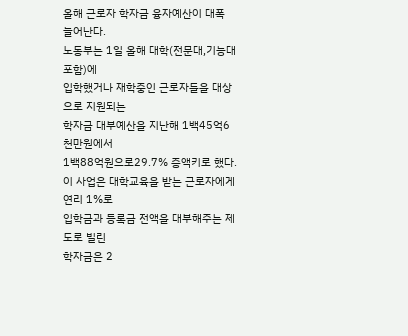올해 근로자 학자금 융자예산이 대폭
늘어난다.
노동부는 1일 올해 대학(전문대,기능대 포함)에
입학했거나 재학중인 근로자들을 대상으로 지원되는
학자금 대부예산을 지난해 1백45억6천만원에서
1백88억원으로29.7% 증액키로 했다.
이 사업은 대학교육을 받는 근로자에게 연리 1%로
입학금과 등록금 전액을 대부해주는 제도로 빌린
학자금은 2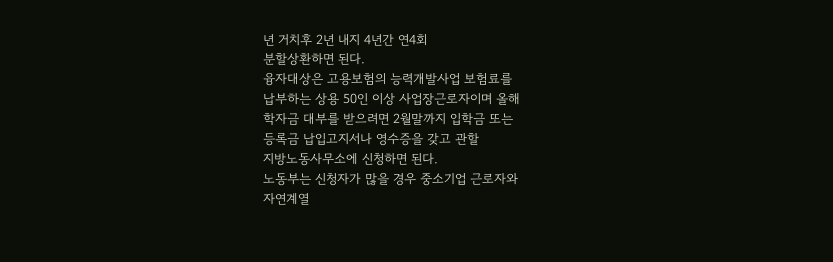년 거치후 2년 내지 4년간 연4회
분할상환하면 된다.
융자대상은 고용보험의 능력개발사업 보험료를
납부하는 상용 50인 이상 사업장근로자이며 올해
학자금 대부를 받으려면 2월말까지 입학금 또는
등록금 납입고지서나 영수증을 갖고 관할
지방노동사무소에 신청하면 된다.
노동부는 신청자가 많을 경우 중소기업 근로자와
자연계열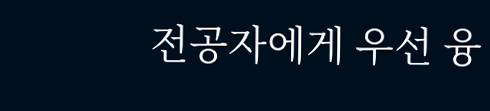전공자에게 우선 융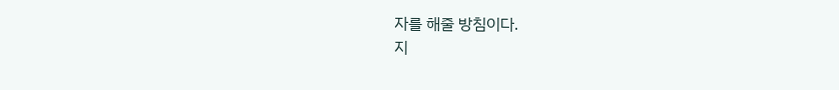자를 해줄 방침이다.
지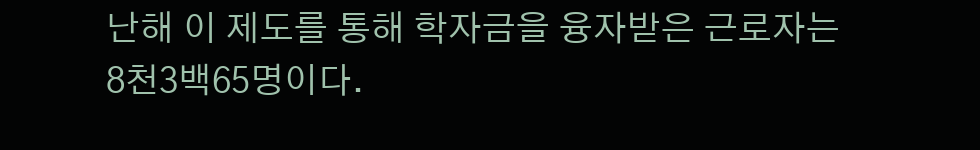난해 이 제도를 통해 학자금을 융자받은 근로자는
8천3백65명이다.